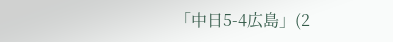「中日5-4広島」(2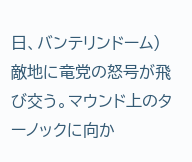日、バンテリンドーム)敵地に竜党の怒号が飛び交う。マウンド上のターノックに向か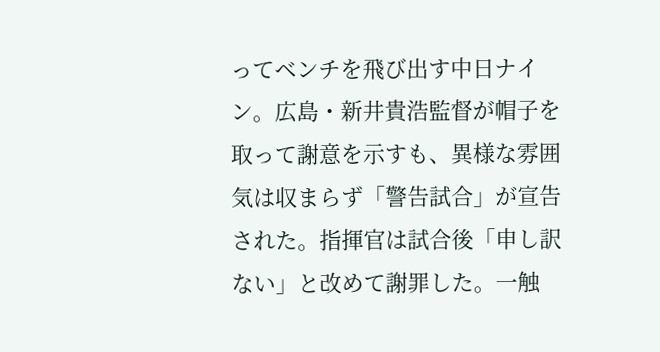ってベンチを飛び出す中日ナイン。広島・新井貴浩監督が帽子を取って謝意を示すも、異様な雰囲気は収まらず「警告試合」が宣告された。指揮官は試合後「申し訳ない」と改めて謝罪した。一触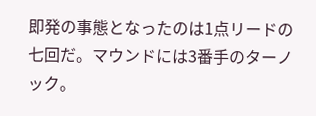即発の事態となったのは1点リードの七回だ。マウンドには3番手のターノック。